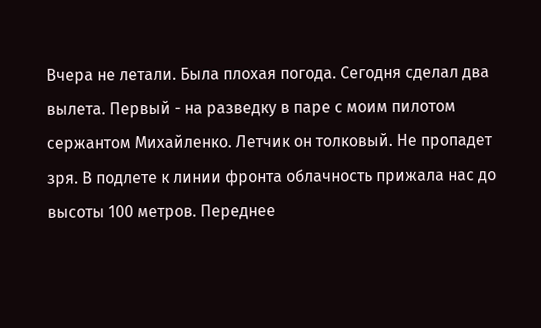Вчера не летали. Была плохая погода. Сегодня сделал два вылета. Первый - на разведку в паре с моим пилотом сержантом Михайленко. Летчик он толковый. Не пропадет зря. В подлете к линии фронта облачность прижала нас до высоты 100 метров. Переднее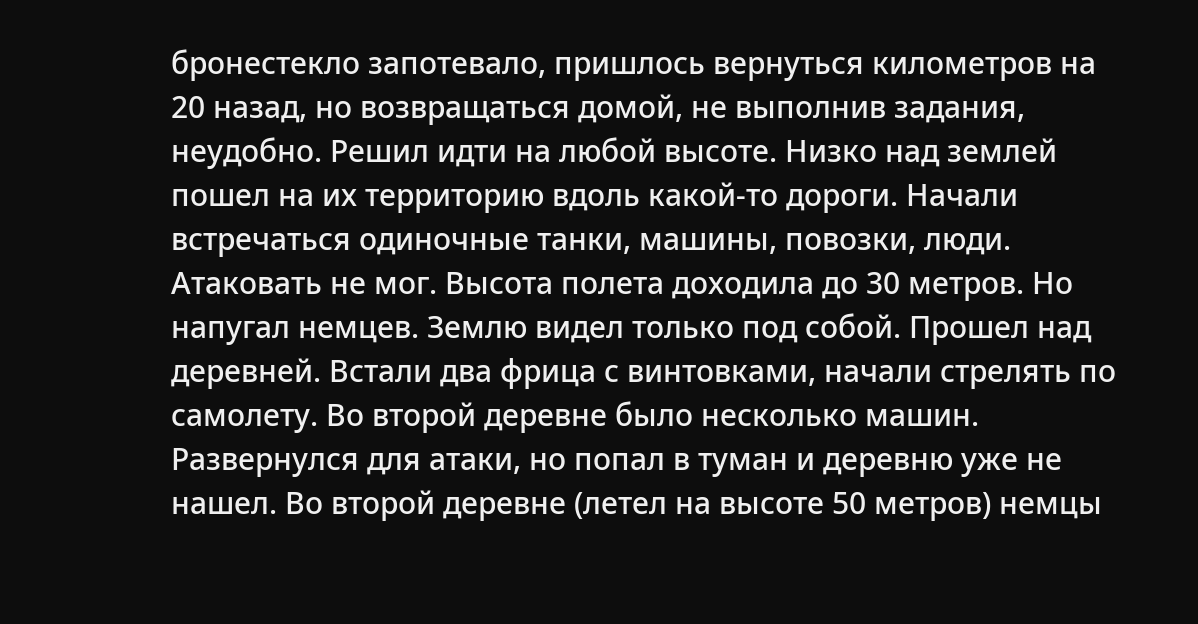бронестекло запотевало, пришлось вернуться километров на 20 назад, но возвращаться домой, не выполнив задания, неудобно. Решил идти на любой высоте. Низко над землей пошел на их территорию вдоль какой-то дороги. Начали встречаться одиночные танки, машины, повозки, люди. Атаковать не мог. Высота полета доходила до 30 метров. Но напугал немцев. Землю видел только под собой. Прошел над деревней. Встали два фрица с винтовками, начали стрелять по самолету. Во второй деревне было несколько машин. Развернулся для атаки, но попал в туман и деревню уже не нашел. Во второй деревне (летел на высоте 50 метров) немцы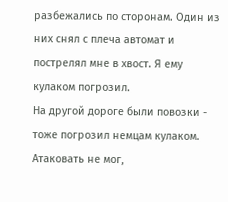разбежались по сторонам. Один из них снял с плеча автомат и пострелял мне в хвост. Я ему кулаком погрозил.
На другой дороге были повозки - тоже погрозил немцам кулаком. Атаковать не мог,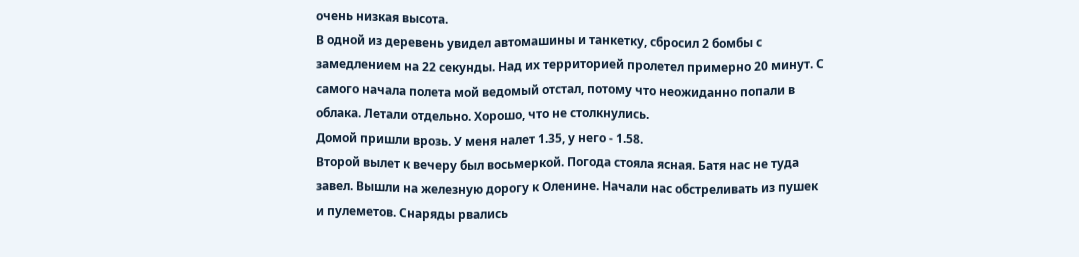очень низкая высота.
В одной из деревень увидел автомашины и танкетку, сбросил 2 бомбы с замедлением на 22 секунды. Над их территорией пролетел примерно 20 минут. С самого начала полета мой ведомый отстал, потому что неожиданно попали в облака. Летали отдельно. Хорошо, что не столкнулись.
Домой пришли врозь. У меня налет 1.35, у него - 1.58.
Второй вылет к вечеру был восьмеркой. Погода стояла ясная. Батя нас не туда завел. Вышли на железную дорогу к Оленине. Начали нас обстреливать из пушек и пулеметов. Снаряды рвались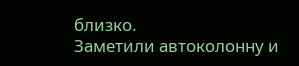близко.
Заметили автоколонну и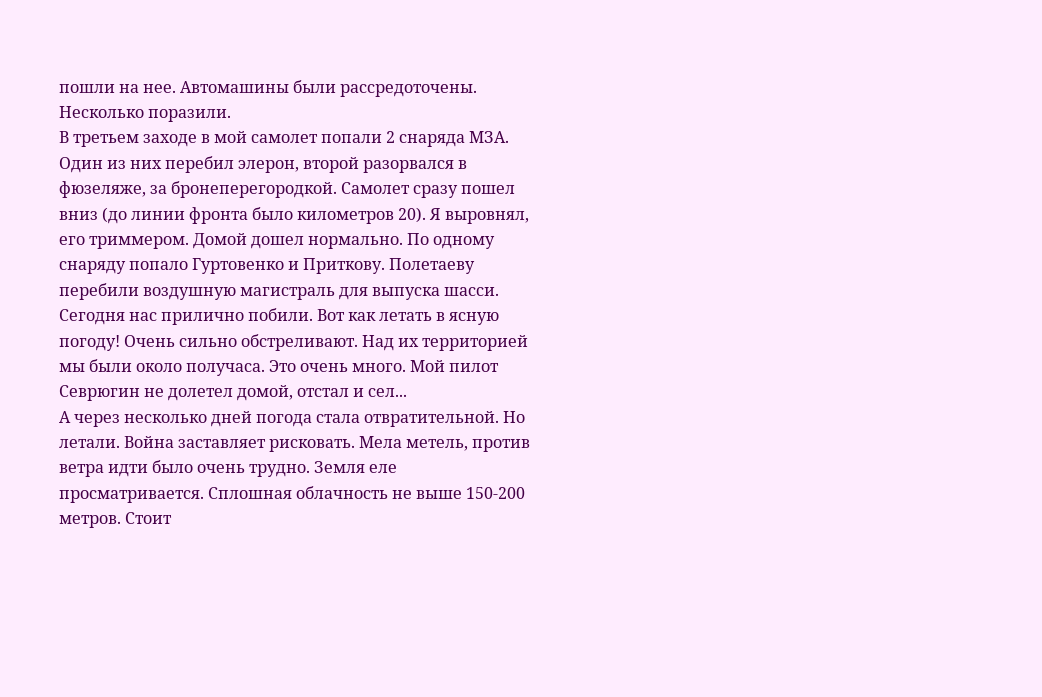пошли на нее. Автомашины были рассредоточены. Несколько поразили.
В третьем заходе в мой самолет попали 2 снаряда МЗА. Один из них перебил элерон, второй разорвался в фюзеляже, за бронеперегородкой. Самолет сразу пошел вниз (до линии фронта было километров 20). Я выровнял, его триммером. Домой дошел нормально. По одному снаряду попало Гуртовенко и Приткову. Полетаеву перебили воздушную магистраль для выпуска шасси. Сегодня нас прилично побили. Вот как летать в ясную погоду! Очень сильно обстреливают. Над их территорией мы были около получаса. Это очень много. Мой пилот Севрюгин не долетел домой, отстал и сел...
А через несколько дней погода стала отвратительной. Но летали. Война заставляет рисковать. Мела метель, против ветра идти было очень трудно. Земля еле просматривается. Сплошная облачность не выше 150-200 метров. Стоит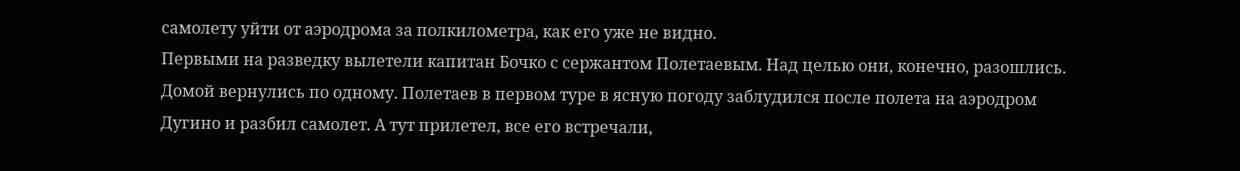самолету уйти от аэродрома за полкилометра, как его уже не видно.
Первыми на разведку вылетели капитан Бочко с сержантом Полетаевым. Над целью они, конечно, разошлись. Домой вернулись по одному. Полетаев в первом туре в ясную погоду заблудился после полета на аэродром Дугино и разбил самолет. А тут прилетел, все его встречали,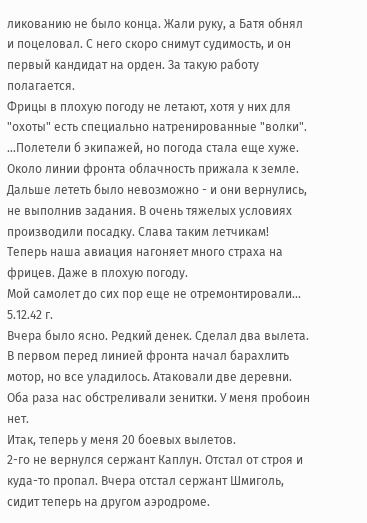ликованию не было конца. Жали руку, а Батя обнял и поцеловал. С него скоро снимут судимость, и он первый кандидат на орден. За такую работу полагается.
Фрицы в плохую погоду не летают, хотя у них для "охоты" есть специально натренированные "волки".
...Полетели б экипажей, но погода стала еще хуже. Около линии фронта облачность прижала к земле. Дальше лететь было невозможно - и они вернулись, не выполнив задания. В очень тяжелых условиях производили посадку. Слава таким летчикам!
Теперь наша авиация нагоняет много страха на фрицев. Даже в плохую погоду.
Мой самолет до сих пор еще не отремонтировали...
5.12.42 г.
Вчера было ясно. Редкий денек. Сделал два вылета. В первом перед линией фронта начал барахлить мотор, но все уладилось. Атаковали две деревни. Оба раза нас обстреливали зенитки. У меня пробоин нет.
Итак, теперь у меня 20 боевых вылетов.
2-го не вернулся сержант Каплун. Отстал от строя и куда-то пропал. Вчера отстал сержант Шмиголь, сидит теперь на другом аэродроме.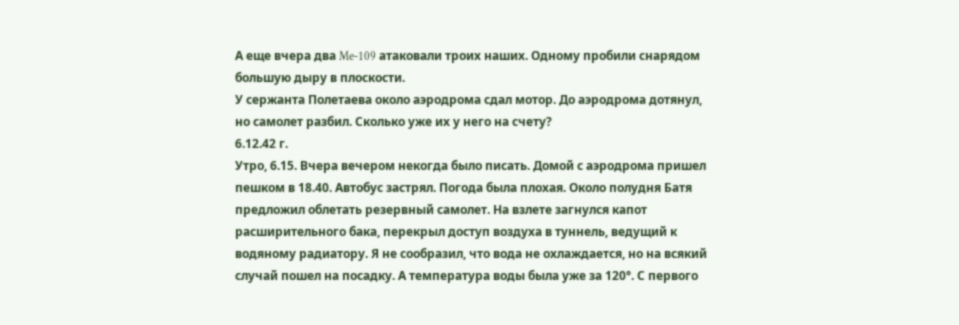А еще вчера два Me-109 атаковали троих наших. Одному пробили снарядом большую дыру в плоскости.
У сержанта Полетаева около аэродрома сдал мотор. До аэродрома дотянул, но самолет разбил. Сколько уже их у него на счету?
6.12.42 г.
Утро, 6.15. Вчера вечером некогда было писать. Домой с аэродрома пришел пешком в 18.40. Автобус застрял. Погода была плохая. Около полудня Батя предложил облетать резервный самолет. На взлете загнулся капот расширительного бака, перекрыл доступ воздуха в туннель, ведущий к водяному радиатору. Я не сообразил, что вода не охлаждается, но на всякий случай пошел на посадку. А температура воды была уже за 120°. С первого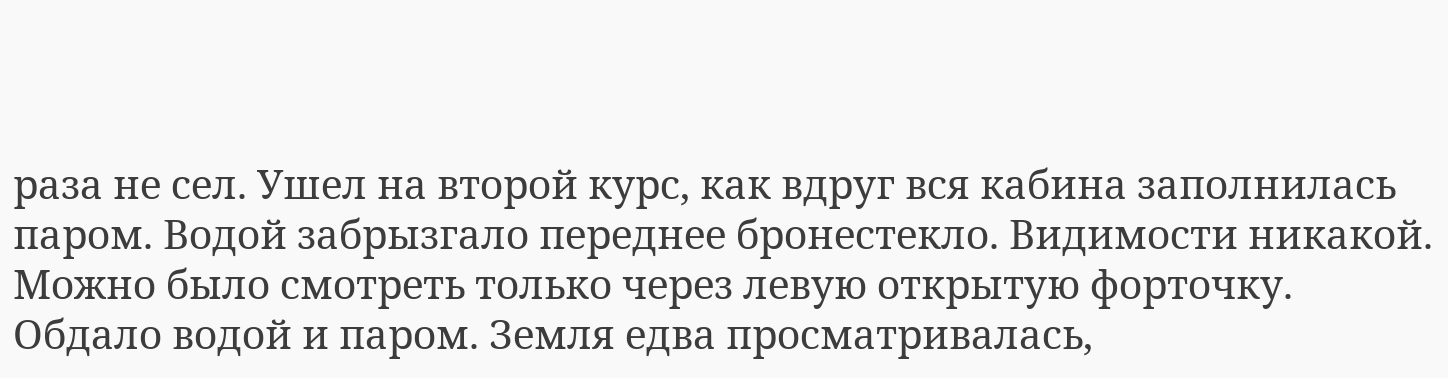раза не сел. Ушел на второй курс, как вдруг вся кабина заполнилась паром. Водой забрызгало переднее бронестекло. Видимости никакой. Можно было смотреть только через левую открытую форточку. Обдало водой и паром. Земля едва просматривалась,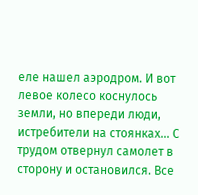еле нашел аэродром. И вот левое колесо коснулось земли, но впереди люди, истребители на стоянках... С трудом отвернул самолет в сторону и остановился. Все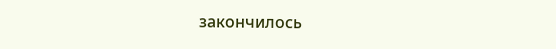закончилось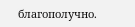благополучно.